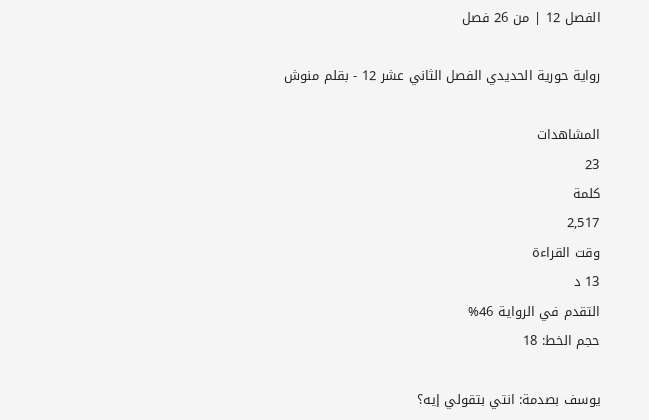الفصل 12 | من 26 فصل

رواية حورية الحديدي الفصل الثاني عشر 12 - بقلم منوش

المشاهدات
23
كلمة
2,517
وقت القراءة
13 د
التقدم في الرواية 46%
حجم الخط: 18

يوسف بصدمة: انتي بتقولي إيه؟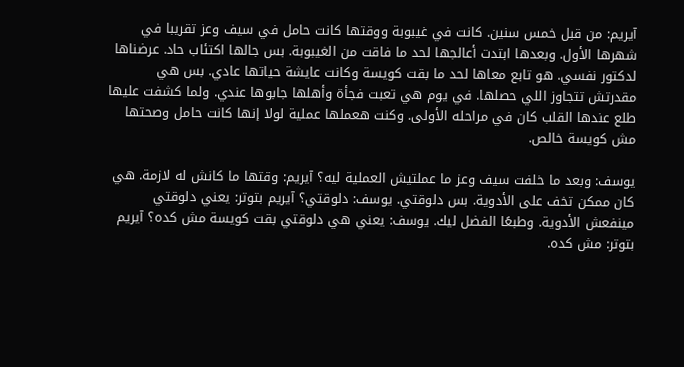آيريم: من قبل خمس سنين. كانت في غيبوبة ووقتها كانت حامل في سيف وعز تقريبا في شهرها الأول. وبعدها ابتدت أعالجها لحد ما فاقت من الغيبوبة. بس جالها اكتئاب حاد. عرضناها لدكتور نفسي. هو تابع معاها لحد ما بقت كويسة وكانت عايشة حياتها عادي. بس هي مقدرتش تتجاوز اللي حصلها. في يوم هي تعبت فجأة وأهلها جابوها عندي. ولما كشفت عليها طلع عندها القلب كان في مراحله الأولى. وكنت هعملها عملية لولا إنها كانت حامل وصحتها مش كويسة خالص.

يوسف: وبعد ما خلفت سيف وعز ما عملتيش العملية ليه؟ آيريم: وقتها ما كانش له لازمة. هي كان ممكن تخف على الأدوية. بس دلوقتي. يوسف: دلوقتي؟ آيريم بتوتر: يعني دلوقتي مينفعش الأدوية. وطبعًا الفضل ليك. يوسف: يعني هي دلوقتي بقت كويسة مش كده؟ آيريم بتوتر: مش كده.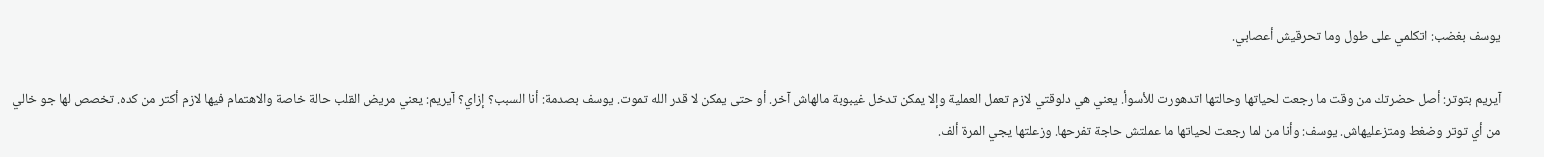يوسف بغضب: اتكلمي على طول وما تحرقيش أعصابي.

آيريم بتوتر: أصل حضرتك من وقت ما رجعت لحياتها وحالتها اتدهورت للأسوأ. يعني هي دلوقتي لازم تعمل العملية وإلا يمكن تدخل غيبوبة مالهاش آخر. أو حتى يمكن لا قدر الله تموت. يوسف بصدمة: أنا السبب؟ إزاي؟ آيريم: يعني مريض القلب حالة خاصة والاهتمام فيها لازم أكتر من كده. تخصص لها جو خالي من أي توتر وضغط ومتزعليهاش. يوسف: وأنا من لما رجعت لحياتها ما عملتش حاجة تفرحها. وزعلتها يجي المرة ألف.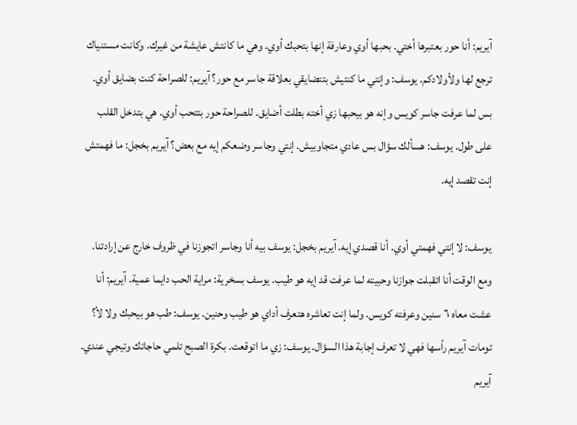آيريم: أنا حور بعتبرها أختي. بحبها أوي وعارفة إنها بتحبك أوي. وهي ما كانتش عايشة من غيرك. وكانت مستنياك ترجع لها ولأولادكم. يوسف: وإنتي ما كنتيش بتتضايقي بعلاقة جاسر مع حور؟ آيريم: للصراحة كنت بضايق أوي. بس لما عرفت جاسر كويس وإنه هو بيحبها زي أخته بطلت أضايق. للصراحة حور بتتحب أوي. هي بتدخل القلب على طول. يوسف: هسألك سؤال بس عادي متجاوبيش. إنتي وجاسر وضعكم إيه مع بعض؟ آيريم بخجل: ما فهمتش إنت تقصد إيه.

يوسف: لا إنتي فهمتي أوي. أنا قصدي إيه. آيريم بخجل: يوسف بيه أنا وجاسر اتجوزنا في ظروف خارج عن إرادتنا. ومع الوقت أنا اتقبلت جوازنا وحبيته لما عرفت قد إيه هو طيب. يوسف بسخرية: مراية الحب دايما عمية. آيريم: أنا عشت معاه ٦ سنين وعرفته كويس. ولما إنت تعاشره هتعرف أداي هو طيب وحنين. يوسف: طب هو بيحبك ولا لأ؟ تومات آيريم رأسها فهي لا تعرف إجابة هذا السؤال. يوسف: زي ما اتوقعت. بكرة الصبح تلمي حاجاتك وتيجي عندي. آيريم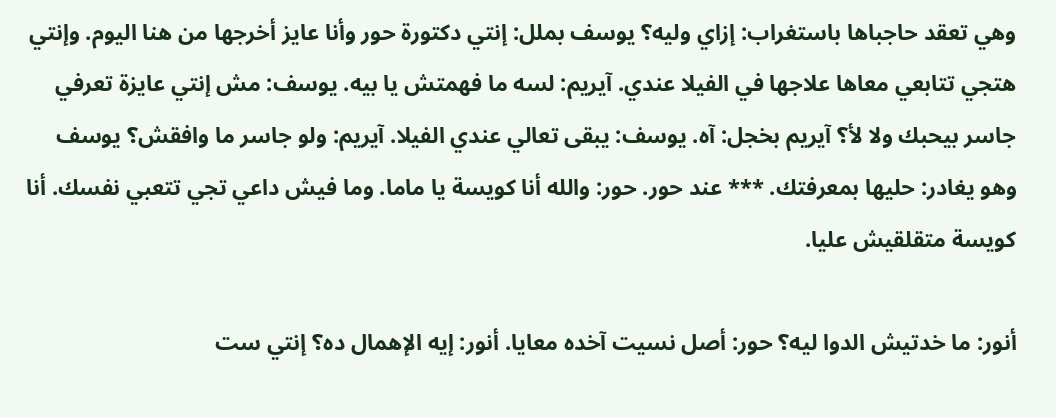وهي تعقد حاجباها باستغراب: إزاي وليه؟ يوسف بملل: إنتي دكتورة حور وأنا عايز أخرجها من هنا اليوم. وإنتي هتجي تتابعي معاها علاجها في الفيلا عندي. آيريم: لسه ما فهمتش يا بيه. يوسف: مش إنتي عايزة تعرفي جاسر بيحبك ولا لأ؟ آيريم بخجل: آه. يوسف: يبقى تعالي عندي الفيلا. آيريم: ولو جاسر ما وافقش؟ يوسف وهو يغادر: حليها بمعرفتك. *** عند حور. حور: والله أنا كويسة يا ماما. وما فيش داعي تجي تتعبي نفسك. أنا كويسة متقلقيش عليا.

أنور: ما خدتيش الدوا ليه؟ حور: أصل نسيت آخده معايا. أنور: إيه الإهمال ده؟ إنتي ست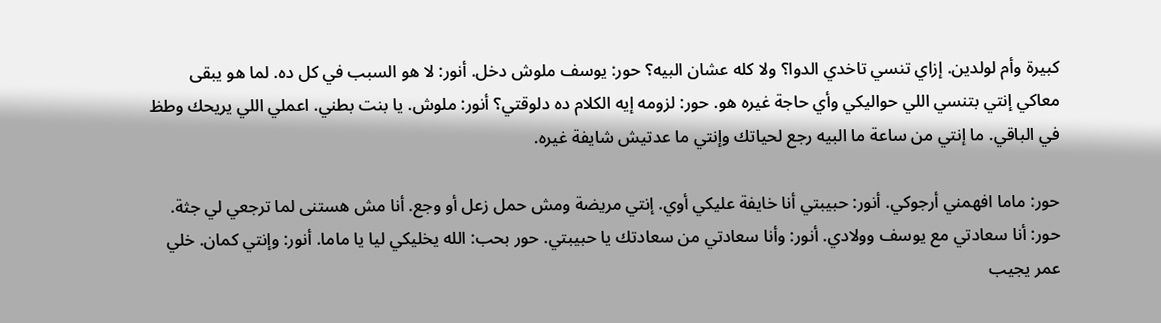كبيرة وأم لولدين. إزاي تنسي تاخدي الدوا؟ ولا كله عشان البيه؟ حور: يوسف ملوش دخل. أنور: لا هو السبب في كل ده. لما هو يبقى معاكي إنتي بتنسي اللي حواليكي وأي حاجة غيره هو. حور: لزومه إيه الكلام ده دلوقتي؟ أنور: ملوش. يا بنت بطني. اعملي اللي يريحك وطظ في الباقي. ما إنتي من ساعة ما البيه رجع لحياتك وإنتي ما عدتيش شايفة غيره.

حور: ماما افهمني أرجوكي. أنور: حبيبتي أنا خايفة عليكي أوي. إنتي مريضة ومش حمل زعل أو وجع. أنا مش هستنى لما ترجعي لي جثة. حور: أنا سعادتي مع يوسف وولادي. أنور: وأنا سعادتي من سعادتك يا حبيبتي. حور بحب: الله يخليكي ليا يا ماما. أنور: وإنتي كمان. خلي عمر يجيب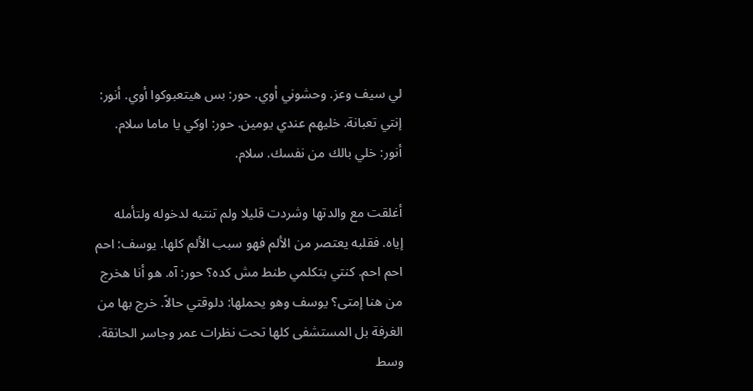لي سيف وعز. وحشوني أوي. حور: بس هيتعبوكوا أوي. أنور: إنتي تعبانة. خليهم عندي يومين. حور: اوكي يا ماما سلام. أنور: خلي بالك من نفسك. سلام.

أغلقت مع والدتها وشردت قليلا ولم تنتبه لدخوله ولتأمله إياه. فقلبه يعتصر من الألم فهو سبب الألم كلها. يوسف: احم احم احم. كنتي بتكلمي طنط مش كده؟ حور: آه. هو أنا هخرج من هنا إمتى؟ يوسف وهو يحملها: دلوقتي حالاً. خرج بها من الغرفة بل المستشفى كلها تحت نظرات عمر وجاسر الحانقة. وسط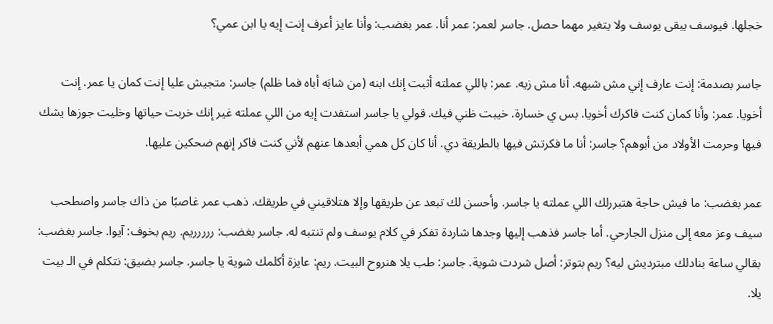خجلها. فيوسف يبقى يوسف ولا يتغير مهما حصل. جاسر لعمر: عمر أنا. عمر بغضب: وأنا عايز أعرف إنت إيه يا ابن عمي؟

جاسر بصدمة: إنت عارف إني مش شبهه. أنا مش زيه. عمر: باللي عملته أثبت إنك ابنه (من شابَه أباه فما ظلم) جاسر: متجيش عليا إنت كمان يا عمر. إنت أخويا. عمر: وأنا كمان كنت فاكرك أخويا. بس ي خسارة. خيبت ظني فيك. قولي يا جاسر استفدت إيه من اللي عملته غير إنك خربت حياتها وخليت جوزها يشك فيها وحرمت الأولاد من أبوهم؟ جاسر: أنا ما فكرتش فيها بالطريقة دي. أنا كان كل همي أبعدها عنهم لأني كنت فاكر إنهم ضحكين عليها.

عمر بغضب: ما فيش حاجة هتبررلك اللي عملته يا جاسر. وأحسن لك تبعد عن طريقها وإلا هتلاقيني في طريقك. ذهب عمر غاصبًا من ذاك جاسر واصطحب سيف وعز معه إلى منزل الجارحي. أما جاسر فذهب إليها وجدها شاردة تفكر في كلام يوسف ولم تنتبه له. جاسر بغضب: ررررريم. ريم بخوف: آيوا. جاسر بغضب: بقالي ساعة بنادلك مبترديش ليه؟ ريم بتوتر: أصل شردت شوية. جاسر: طب يلا هنروح البيت. ريم: عايزة أكلمك شوية يا جاسر. جاسر بضيق: نتكلم في الـ بيت يلا.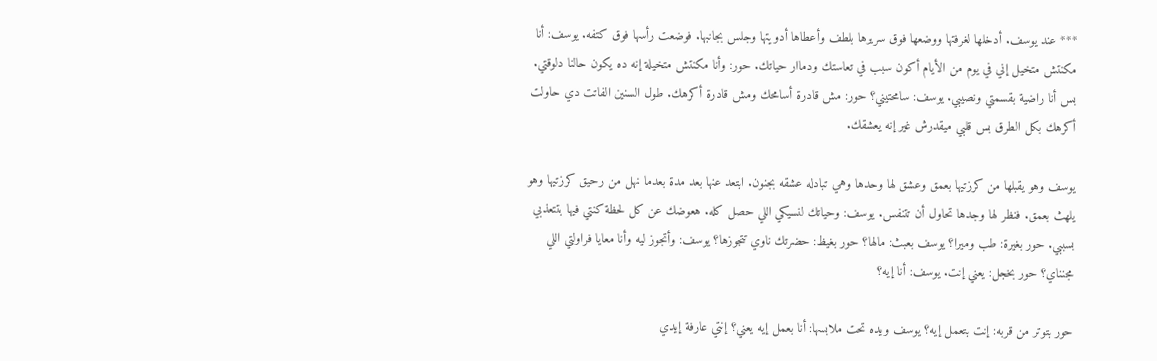*** عند يوسف. أدخلها لغرفتها ووضعها فوق سريرها بلطف وأعطاها أدويتها وجلس بجانبها. فوضعت رأسها فوق كتفه. يوسف: أنا مكنتش متخيل إني في يوم من الأيام أكون سبب في تعاستك ودماار حياتك. حور: وأنا مكنتش متخيلة إنه ده يكون حالنا دلوقتي. بس أنا راضية بقسمتي ونصيبي. يوسف: سامحتيني؟ حور: مش قادرة أسامحك ومش قادرة أكرهك. طول السنين الفاتت دي حاولت أكرهك بكل الطرق بس قلبي ميقدرش غير إنه يعشقك.

يوسف وهو يقبلها من كرزتيها بعمق وعشق لها وحدها وهي تبادله عشقه بجنون. ابتعد عنها بعد مدة بعدما نهل من رحيق كرزتيها وهو يلهث بعمق. فنظر لها وجدها تحاول أن تتنفس. يوسف: وحياتك لنسيكي اللي حصل كله. هعوضك عن كل لحظة كنتي فيها بتتعذبي بسببي. حور بغيرة: طب وميرا؟ يوسف بعبث: مالها؟ حور بغيظ: حضرتك ناوي تتجوزها؟ يوسف: وأتجوز ليه وأنا معايا فراولتي اللي مجنناي؟ حور بخجل: يعني إنت. يوسف: أنا إيه؟

حور بتوتر من قربه: إنت بتعمل إيه؟ يوسف ويده تحت ملابسها: أنا بعمل إيه يعني؟ إنتي عارفة إيدي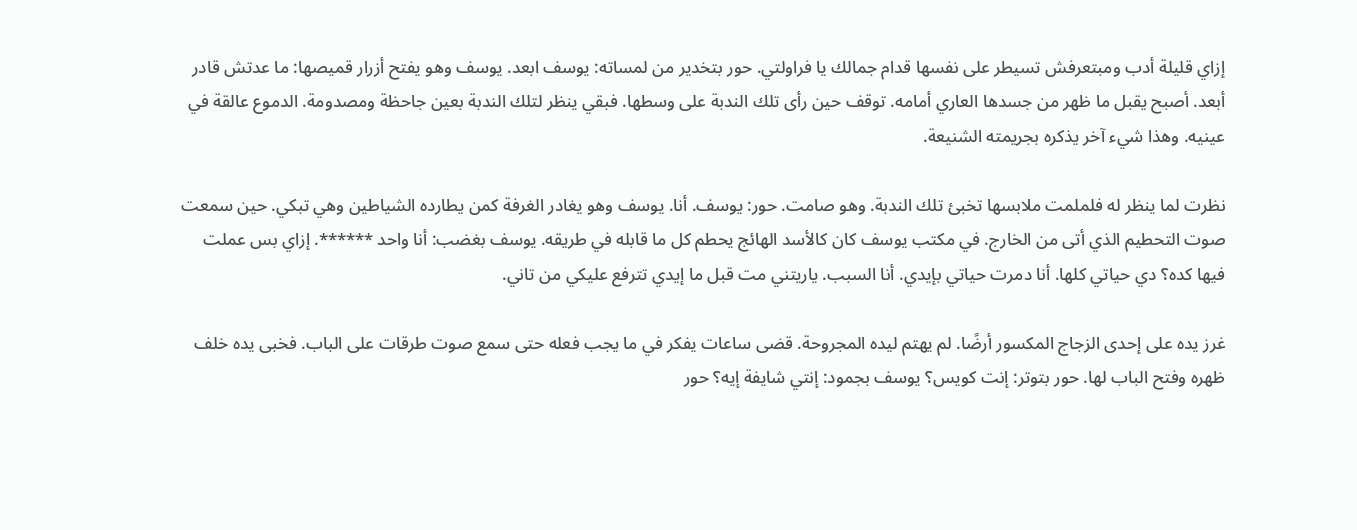إزاي قليلة أدب ومبتعرفش تسيطر على نفسها قدام جمالك يا فراولتي. حور بتخدير من لمساته: يوسف ابعد. يوسف وهو يفتح أزرار قميصها: ما عدتش قادر أبعد. أصبح يقبل ما ظهر من جسدها العاري أمامه. توقف حين رأى تلك الندبة على وسطها. فبقي ينظر لتلك الندبة بعين جاحظة ومصدومة. الدموع عالقة في عينيه. وهذا شيء آخر يذكره بجريمته الشنيعة.

نظرت لما ينظر له فلملمت ملابسها تخبئ تلك الندبة. وهو صامت. حور: يوسف. أنا. يوسف وهو يغادر الغرفة كمن يطارده الشياطين وهي تبكي. حين سمعت صوت التحطيم الذي أتى من الخارج. في مكتب يوسف كان كالأسد الهائج يحطم كل ما قابله في طريقه. يوسف بغضب: أنا واحد ******. إزاي بس عملت فيها كده؟ دي حياتي كلها. أنا دمرت حياتي بإيدي. أنا السبب. ياريتني مت قبل ما إيدي تترفع عليكي من تاني.

غرز يده على إحدى الزجاج المكسور أرضًا. لم يهتم ليده المجروحة. قضى ساعات يفكر في ما يجب فعله حتى سمع صوت طرقات على الباب. فخبى يده خلف ظهره وفتح الباب لها. حور بتوتر: إنت كويس؟ يوسف بجمود: إنتي شايفة إيه؟ حور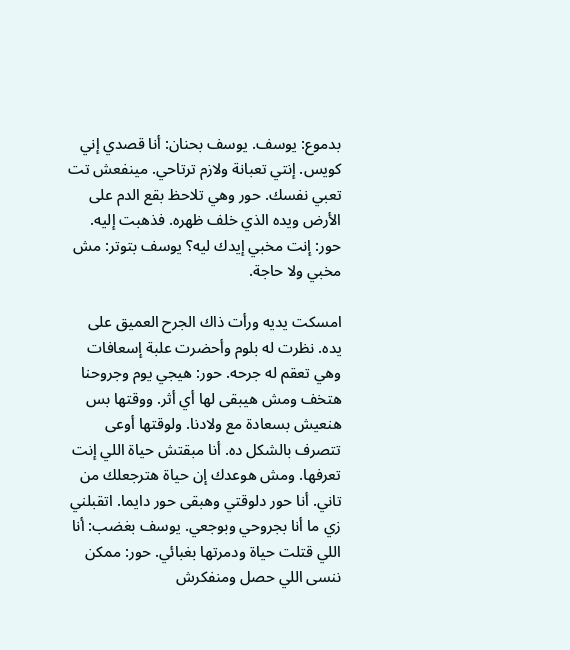بدموع: يوسف. يوسف بحنان: أنا قصدي إني كويس. إنتي تعبانة ولازم ترتاحي. مينفعش تت تعبي نفسك. حور وهي تلاحظ بقع الدم على الأرض ويده الذي خلف ظهره. فذهبت إليه. حور: إنت مخبي إيدك ليه؟ يوسف بتوتر: مش مخبي ولا حاجة.

امسكت يديه ورأت ذاك الجرح العميق على يده. نظرت له بلوم وأحضرت علبة إسعافات وهي تعقم له جرحه. حور: هيجي يوم وجروحنا هتخف ومش هيبقى لها أي أثر. ووقتها بس هنعيش بسعادة مع ولادنا. ولوقتها أوعى تتصرف بالشكل ده. أنا مبقتش حياة اللي إنت تعرفها. ومش هوعدك إن حياة هترجعلك من تاني. أنا حور دلوقتي وهبقى حور دايما. اتقبلني زي ما أنا بجروحي وبوجعي. يوسف بغضب: أنا اللي قتلت حياة ودمرتها بغبائي. حور: ممكن ننسى اللي حصل ومنفكرش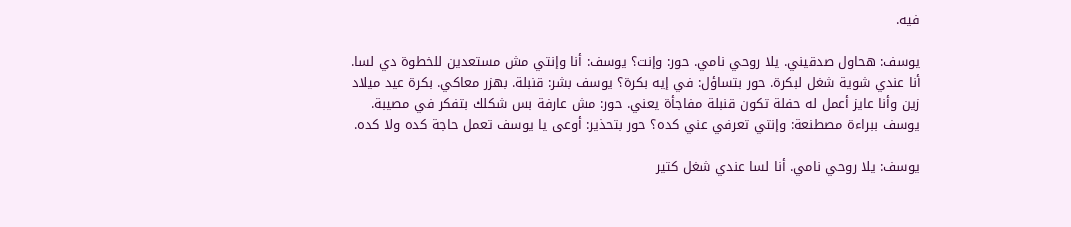فيه.

يوسف: هحاول صدقيني. يلا روحي نامي. حور: وإنت؟ يوسف: أنا وإنتي مش مستعدين للخطوة دي لسا. أنا عندي شوية شغل لبكرة. حور بتساؤل: في إيه بكرة؟ يوسف بشر: قنبلة. بهزر معاكي. بكرة عيد ميلاد زين وأنا عايز أعمل له حفلة تكون قنبلة مفاجأة يعني. حور: مش عارفة بس شكلك بتفكر في مصيبة. يوسف ببراءة مصطنعة: وإنتي تعرفي عني كده؟ حور بتحذير: أوعى يا يوسف تعمل حاجة كده ولا كده.

يوسف: يلا روحي نامي. أنا لسا عندي شغل كتير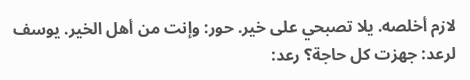لازم أخلصه. يلا تصبحي على خير. حور: وإنت من أهل الخير. يوسف لرعد: جهزت كل حاجة؟ رعد: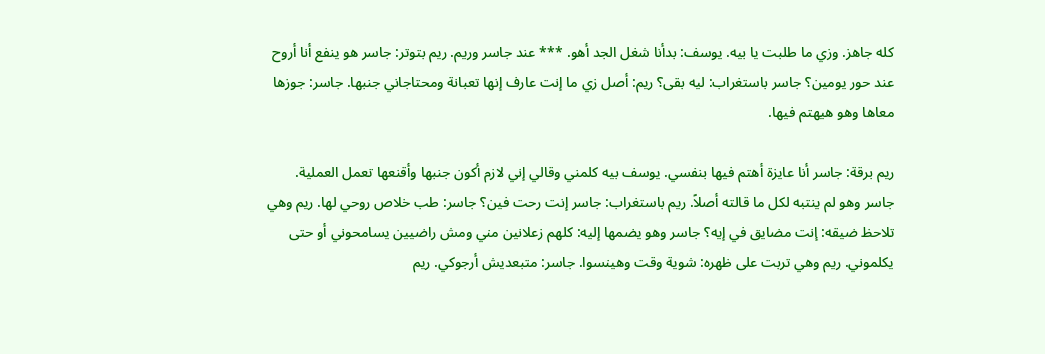كله جاهز. وزي ما طلبت يا بيه. يوسف: بدأنا شغل الجد أهو. *** عند جاسر وريم. ريم بتوتر: جاسر هو ينفع أنا أروح عند حور يومين؟ جاسر باستغراب: ليه بقى؟ ريم: أصل زي ما إنت عارف إنها تعبانة ومحتاجاني جنبها. جاسر: جوزها معاها وهو هيهتم فيها.

ريم برقة: جاسر أنا عايزة أهتم فيها بنفسي. يوسف بيه كلمني وقالي إني لازم أكون جنبها وأقنعها تعمل العملية. جاسر وهو لم ينتبه لكل ما قالته أصلاً. ريم باستغراب: جاسر إنت رحت فين؟ جاسر: طب خلاص روحي لها. ريم وهي تلاحظ ضيقه: إنت مضايق في إيه؟ جاسر وهو يضمها إليه: كلهم زعلانين مني ومش راضيين يسامحوني أو حتى يكلموني. ريم وهي تربت على ظهره: شوية وقت وهينسوا. جاسر: متبعديش أرجوكي. ريم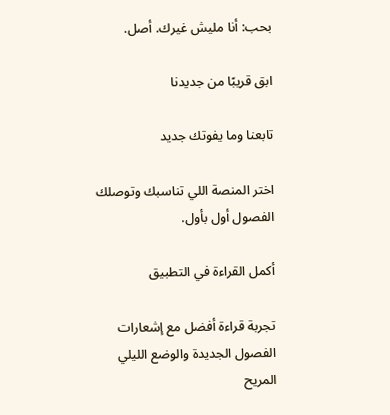بحب: أنا مليش غيرك. أصل.

ابق قريبًا من جديدنا

تابعنا وما يفوتك جديد

اختر المنصة اللي تناسبك وتوصلك الفصول أول بأول.

أكمل القراءة في التطبيق

تجربة قراءة أفضل مع إشعارات الفصول الجديدة والوضع الليلي المريح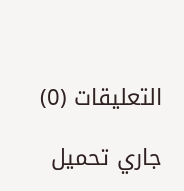التعليقات (0)

جاري تحميل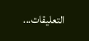التعليقات...